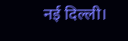नई दिल्ली।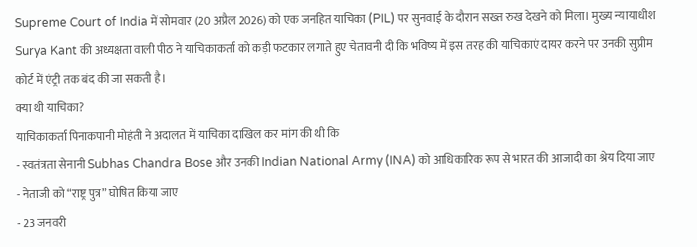Supreme Court of India में सोमवार (20 अप्रैल 2026) को एक जनहित याचिका (PIL) पर सुनवाई के दौरान सख्त रुख देखने को मिला। मुख्य न्यायाधीश Surya Kant की अध्यक्षता वाली पीठ ने याचिकाकर्ता को कड़ी फटकार लगाते हुए चेतावनी दी कि भविष्य में इस तरह की याचिकाएं दायर करने पर उनकी सुप्रीम कोर्ट में एंट्री तक बंद की जा सकती है।
क्या थी याचिका?
याचिकाकर्ता पिनाकपानी मोहंती ने अदालत में याचिका दाखिल कर मांग की थी कि
- स्वतंत्रता सेनानी Subhas Chandra Bose और उनकी Indian National Army (INA) को आधिकारिक रूप से भारत की आजादी का श्रेय दिया जाए
- नेताजी को “राष्ट्र पुत्र” घोषित किया जाए
- 23 जनवरी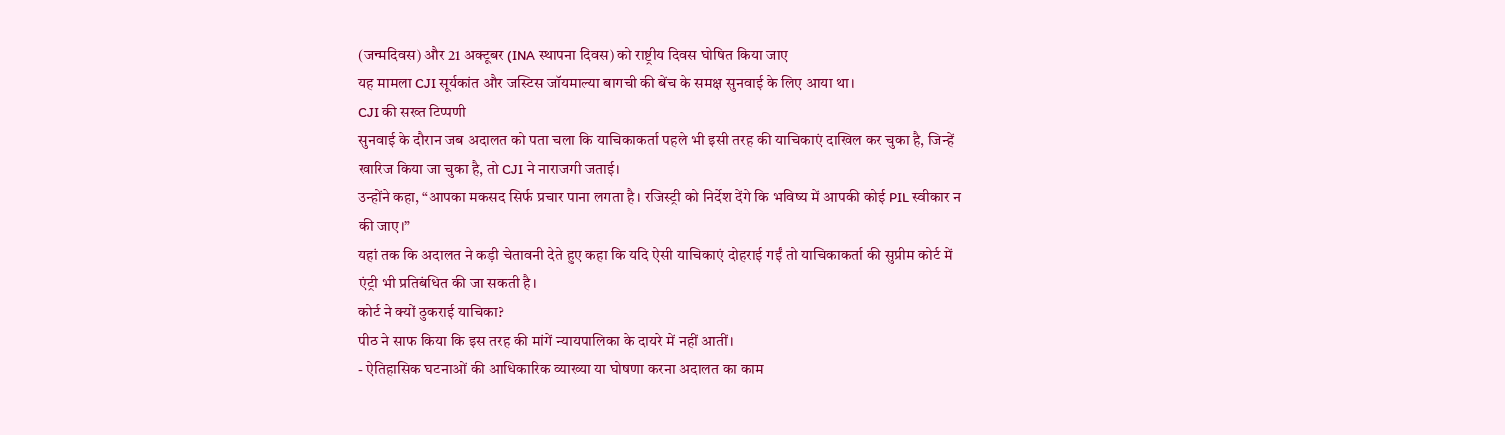(जन्मदिवस) और 21 अक्टूबर (INA स्थापना दिवस) को राष्ट्रीय दिवस घोषित किया जाए
यह मामला CJI सूर्यकांत और जस्टिस जॉयमाल्या बागची की बेंच के समक्ष सुनवाई के लिए आया था।
CJI की सख्त टिप्पणी
सुनवाई के दौरान जब अदालत को पता चला कि याचिकाकर्ता पहले भी इसी तरह की याचिकाएं दाखिल कर चुका है, जिन्हें खारिज किया जा चुका है, तो CJI ने नाराजगी जताई।
उन्होंने कहा, “आपका मकसद सिर्फ प्रचार पाना लगता है। रजिस्ट्री को निर्देश देंगे कि भविष्य में आपकी कोई PIL स्वीकार न की जाए।”
यहां तक कि अदालत ने कड़ी चेतावनी देते हुए कहा कि यदि ऐसी याचिकाएं दोहराई गईं तो याचिकाकर्ता की सुप्रीम कोर्ट में एंट्री भी प्रतिबंधित की जा सकती है।
कोर्ट ने क्यों ठुकराई याचिका?
पीठ ने साफ किया कि इस तरह की मांगें न्यायपालिका के दायरे में नहीं आतीं।
- ऐतिहासिक घटनाओं की आधिकारिक व्याख्या या घोषणा करना अदालत का काम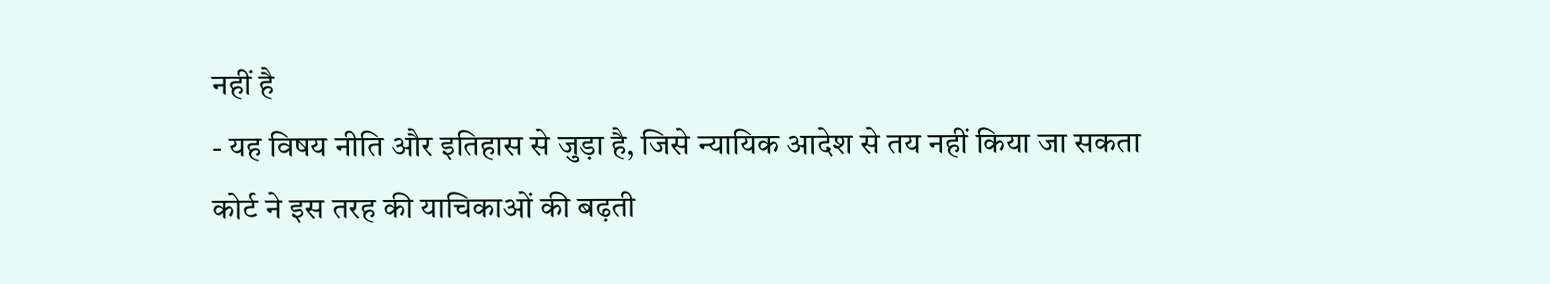नहीं है
- यह विषय नीति और इतिहास से जुड़ा है, जिसे न्यायिक आदेश से तय नहीं किया जा सकता
कोर्ट ने इस तरह की याचिकाओं की बढ़ती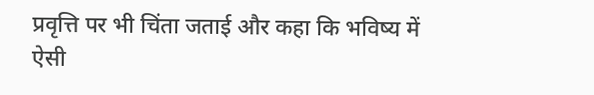प्रवृत्ति पर भी चिंता जताई और कहा कि भविष्य में ऐसी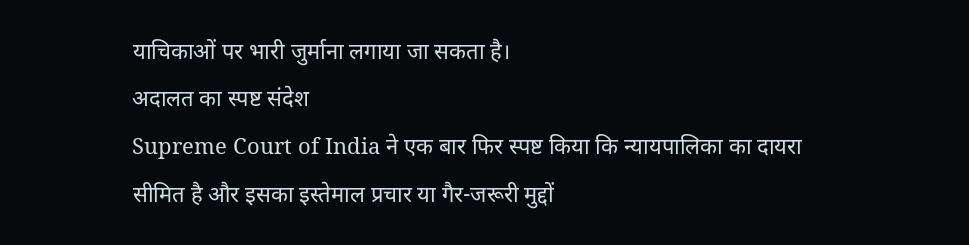याचिकाओं पर भारी जुर्माना लगाया जा सकता है।
अदालत का स्पष्ट संदेश
Supreme Court of India ने एक बार फिर स्पष्ट किया कि न्यायपालिका का दायरा सीमित है और इसका इस्तेमाल प्रचार या गैर-जरूरी मुद्दों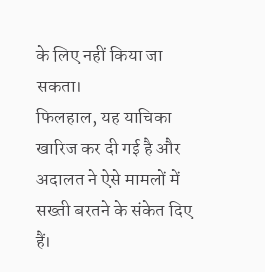के लिए नहीं किया जा सकता।
फिलहाल, यह याचिका खारिज कर दी गई है और अदालत ने ऐसे मामलों में सख्ती बरतने के संकेत दिए हैं।